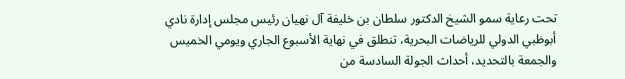تحت رعاية سمو الشيخ الدكتور سلطان بن خليفة آل نهيان رئيس مجلس إدارة نادي أبوظبي الدولي للرياضات البحرية، تنطلق في نهاية الأسبوع الجاري ويومي الخميس والجمعة بالتحديد، أحداث الجولة السادسة من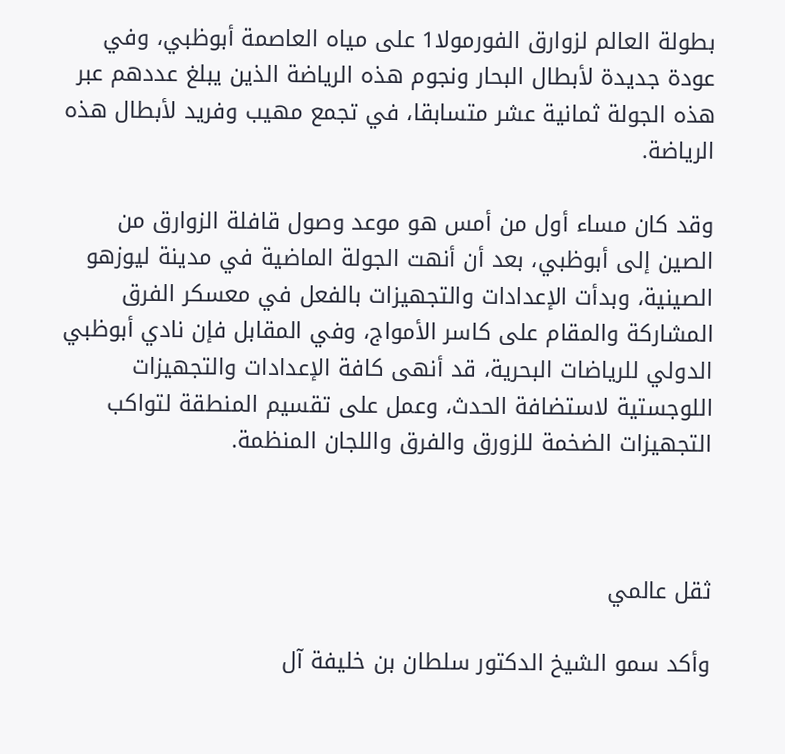بطولة العالم لزوارق الفورمولا1 على مياه العاصمة أبوظبي، وفي عودة جديدة لأبطال البحار ونجوم هذه الرياضة الذين يبلغ عددهم عبر هذه الجولة ثمانية عشر متسابقا، في تجمع مهيب وفريد لأبطال هذه الرياضة.

وقد كان مساء أول من أمس هو موعد وصول قافلة الزوارق من الصين إلى أبوظبي، بعد أن أنهت الجولة الماضية في مدينة ليوزهو الصينية، وبدأت الإعدادات والتجهيزات بالفعل في معسكر الفرق المشاركة والمقام على كاسر الأمواج، وفي المقابل فإن نادي أبوظبي الدولي للرياضات البحرية، قد أنهى كافة الإعدادات والتجهيزات اللوجستية لاستضافة الحدث، وعمل على تقسيم المنطقة لتواكب التجهيزات الضخمة للزورق والفرق واللجان المنظمة.



ثقل عالمي

وأكد سمو الشيخ الدكتور سلطان بن خليفة آل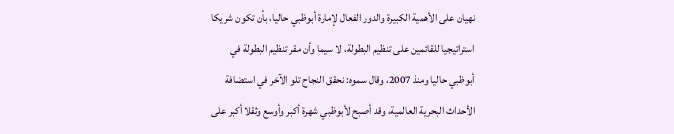نهيان على الأهمية الكبيرة والدور الفعال لإمارة أبوظبي حاليا، بأن تكون شريكا استراتيجيا للقائمين على تنظيم البطولة، لا سيما وأن مقر تنظيم البطولة في أبوظبي حاليا ومنذ 2007، وقال سموه: نحقق النجاح تلو الآخر في استضافة الأحداث البحرية العالمية، وقد أصبح لأبوظبي شهرة أكبر وأوسع وثقلا أكبر على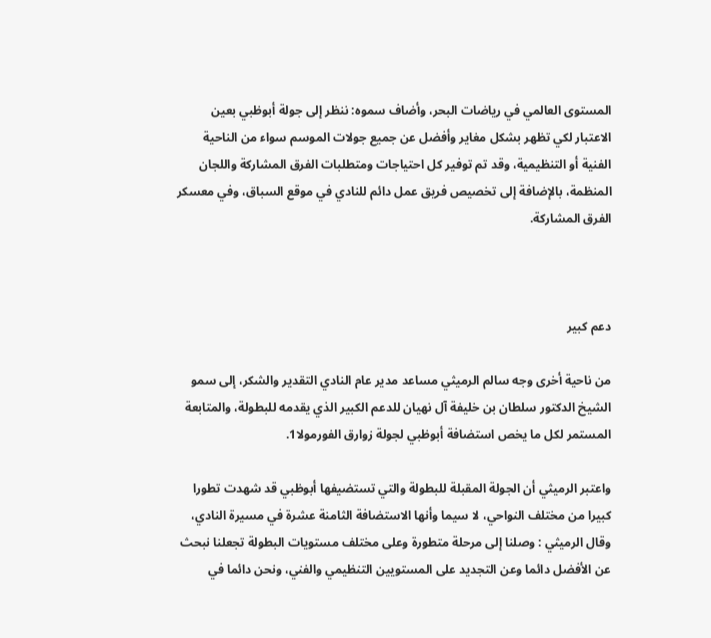المستوى العالمي في رياضات البحر، وأضاف سموه: ننظر إلى جولة أبوظبي بعين الاعتبار لكي تظهر بشكل مغاير وأفضل عن جميع جولات الموسم سواء من الناحية الفنية أو التنظيمية، وقد تم توفير كل احتياجات ومتطلبات الفرق المشاركة واللجان المنظمة، بالإضافة إلى تخصيص فريق عمل دائم للنادي في موقع السباق، وفي معسكر الفرق المشاركة.



دعم كبير

من ناحية أخرى وجه سالم الرميثي مساعد مدير عام النادي التقدير والشكر، إلى سمو الشيخ الدكتور سلطان بن خليفة آل نهيان للدعم الكبير الذي يقدمه للبطولة، والمتابعة المستمر لكل ما يخص استضافة أبوظبي لجولة زوارق الفورمولا1.

واعتبر الرميثي أن الجولة المقبلة للبطولة والتي تستضيفها أبوظبي قد شهدت تطورا كبيرا من مختلف النواحي، لا سيما وأنها الاستضافة الثامنة عشرة في مسيرة النادي، وقال الرميثي : وصلنا إلى مرحلة متطورة وعلى مختلف مستويات البطولة تجعلنا نبحث عن الأفضل دائما وعن التجديد على المستويين التنظيمي والفني، ونحن دائما في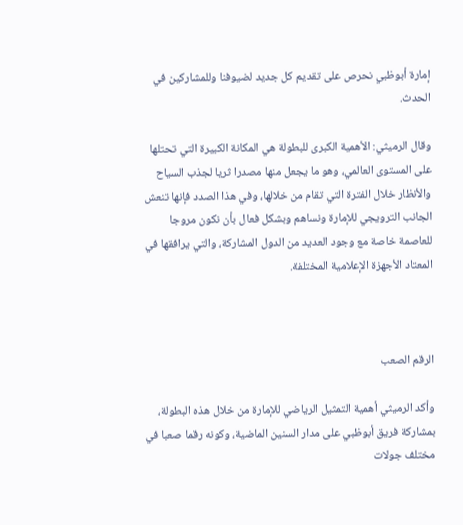إمارة أبوظبي نحرص على تقديم كل جديد لضيوفنا وللمشاركين في الحدث.

وقال الرميثي: الأهمية الكبرى للبطولة هي المكانة الكبيرة التي تحتلها على المستوى العالمي، وهو ما يجعل منها مصدرا ثريا لجذب السياح والأنظار خلال الفترة التي تقام من خلالها، وفي هذا الصدد فإنها تنعش الجانب الترويجي للإمارة ونساهم وبشكل فعال بأن نكون مروجا للعاصمة خاصة مع وجود العديد من الدول المشاركة، والتي يرافقها في المعتاد الأجهزة الإعلامية المختلفة.



الرقم الصعب

وأكد الرميثي أهمية التمثيل الرياضي للإمارة من خلال هذه البطولة، بمشاركة فريق أبوظبي على مدار السنين الماضية، وكونه رقما صعبا في مختلف جولات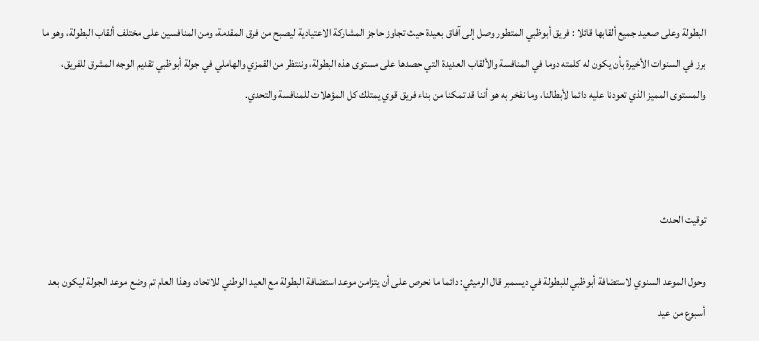البطولة وعلى صعيد جميع ألقابها قائلا : فريق أبوظبي المتطور وصل إلى آفاق بعيدة حيث تجاوز حاجز المشاركة الاعتيادية ليصبح من فرق المقدمة، ومن المنافسين على مختلف ألقاب البطولة، وهو ما برز في السنوات الأخيرة بأن يكون له كلمته دوما في المنافسة والألقاب العديدة التي حصدها على مستوى هذه البطولة، وننتظر من القمزي والهاملي في جولة أبوظبي تقديم الوجه المشرق للفريق، والمستوى المميز الذي تعودنا عليه دائما لأبطالنا، وما نفخر به هو أننا قد تمكنا من بناء فريق قوي يمتلك كل المؤهلات للمنافسة والتحدي.



توقيت الحدث

وحول الموعد السنوي لاستضافة أبوظبي للبطولة في ديسمبر قال الرميثي: دائما ما نحرص على أن يتزامن موعد استضافة البطولة مع العيد الوطني للاتحاد، وهذا العام تم وضع موعد الجولة ليكون بعد أسبوع من عيد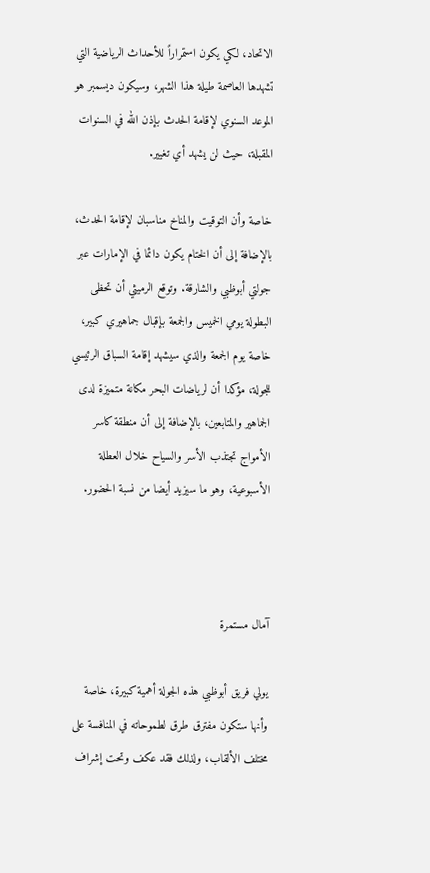الاتحاد، لكي يكون استمراراً للأحداث الرياضية التي تشهدها العاصمة طيلة هذا الشهر، وسيكون ديسمبر هو الموعد السنوي لإقامة الحدث بإذن الله في السنوات المقبلة، حيث لن يشهد أي تغيير.

خاصة وأن التوقيت والمناخ مناسبان لإقامة الحدث، بالإضافة إلى أن الختام يكون دائما في الإمارات عبر جولتي أبوظبي والشارقة. وتوقع الرميثي أن تحظى البطولة يومي الخميس والجمعة بإقبال جماهيري كبير، خاصة يوم الجمعة والذي سيشهد إقامة السباق الرئيسي للجولة، مؤكدا أن لرياضات البحر مكانة متميزة لدى الجماهير والمتابعين، بالإضافة إلى أن منطقة كاسر الأمواج تجتذب الأسر والسياح خلال العطلة الأسبوعية، وهو ما سيزيد أيضا من نسبة الحضور.



آمال مستمرة

يولي فريق أبوظبي هذه الجولة أهمية كبيرة، خاصة وأنها ستكون مفترق طرق لطموحاته في المنافسة على مختلف الألقاب، ولذلك فقد عكف وتحت إشراف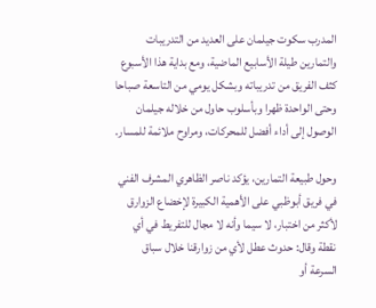المدرب سكوت جيلمان على العديد من التدريبات والتمارين طيلة الأسابيع الماضية، ومع بداية هذا الأسبوع كثف الفريق من تدريباته وبشكل يومي من التاسعة صباحا وحتى الواحدة ظهرا وبأسلوب حاول من خلاله جيلمان الوصول إلى أداء أفضل للمحركات، ومراوح ملائمة للمسار.

وحول طبيعة التمارين، يؤكد ناصر الظاهري المشرف الفني في فريق أبوظبي على الأهمية الكبيرة لإخضاع الزوارق لأكثر من اختبار، لا سيما وأنه لا مجال للتفريط في أي نقطة وقال: حدوث عطل لأي من زوارقنا خلال سباق السرعة أو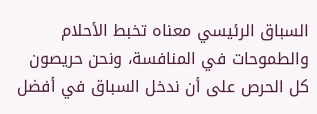السباق الرئيسي معناه تخبط الأحلام والطموحات في المنافسة، ونحن حريصون كل الحرص على أن ندخل السباق في أفضل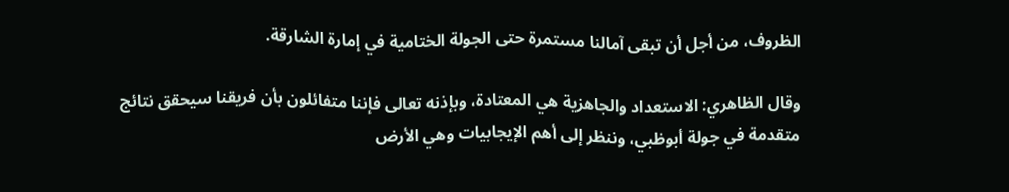الظروف، من أجل أن تبقى آمالنا مستمرة حتى الجولة الختامية في إمارة الشارقة.

وقال الظاهري: الاستعداد والجاهزية هي المعتادة، وبإذنه تعالى فإننا متفائلون بأن فريقنا سيحقق نتائج متقدمة في جولة أبوظبي، وننظر إلى أهم الإيجابيات وهي الأرض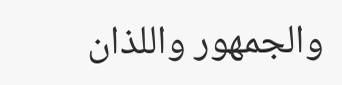والجمهور واللذان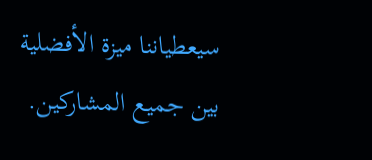سيعطياننا ميزة الأفضلية بين جميع المشاركين.